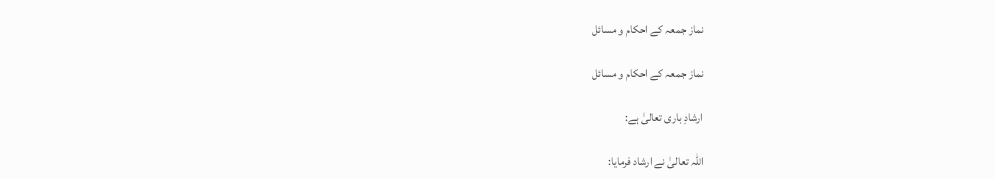نماز جمعہ کے احکام و مسائل

نماز جمعہ کے احکام و مسائل

ارشادِ باری تعالیٰ ہے:

اللہ تعالیٰ نے ارشاد فرمایا: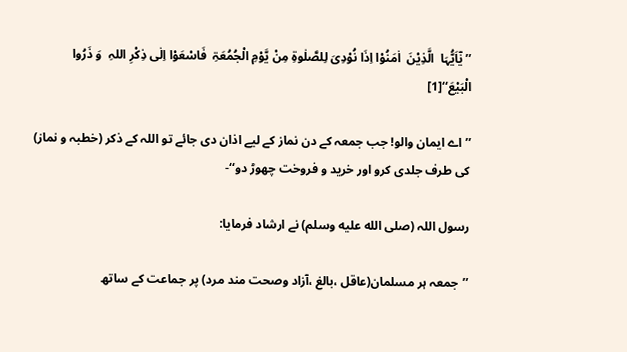’’یٰٓاَیُّہَا  الَّذِیْنَ  اٰمَنُوْا اِذَا نُوْدِیَ لِلصَّلٰوۃِ مِنْ یَّوْمِ الْجُمُعَۃِ  فَاسْعَوْا اِلٰی ذِکْرِ اللہِ  وَ ذَرُوا  الْبَیْعَ‘‘[1]

’’اے ایمان والو! جب جمعہ کے دن نماز کے لیے اذان دی جائے تو اللہ کے ذکر (خطبہ و نماز) کی طرف جلدی کرو اور خرید و فروخت چھوڑ دو‘‘-

رسول اللہ (صلى الله عليه وسلم) نے ارشاد فرمایا:

’’جمعہ ہر مسلمان(عاقل ،بالغ ،آزاد وصحت مند مرد) پر جماعت کے ساتھ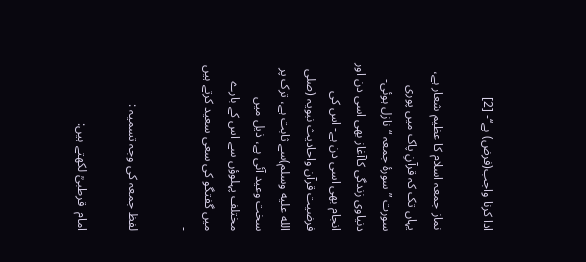ادا کرنا واجب(فرض) ہے‘‘- [2]

نماز جمعہ اسلام کا عظیم شعار ہے، یہاں تک کہ قرآنِ پاک میں پوری سورت ” سورۂ جمعہ “ نازل ہوئی- دنیاوی زندگی کاآغاز بھی اسی دن اور انجام بھی اسی دن ہے- اس کی فرضیت قرآن واحادیث نبویہ (صلى الله عليه وسلم)سے ثابت ہے، ترک پر سخت وعید آئی ہے، ذیل میں مختلف پہلوؤں سے اس کے بارے میں گفتگو کی سعی سعید کرتے ہیں -

لفظ جمعہ کی وجہ تسمیہ :

امام  قرطبیؒ لکھتے ہیں: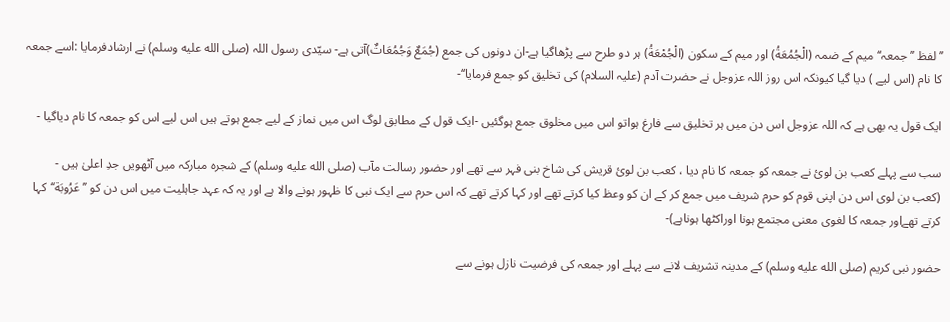’’لفظ ’’جمعہ‘‘ میم کے ضمہ (الْجُمُعَةُ) اور میم کے سکون (الْجُمْعَةُ) ہر دو طرح سے پڑھاگیا ہے-ان دونوں کی جمع (جُمَعٌ وَجُمُعَاتٌ)آتی ہے- سیّدی رسول اللہ (صلى الله عليه وسلم) نے ارشادفرمایا :اسے جمعہ کا نام (اس لیے ) دیا گیا کیونکہ اس روز اللہ عزوجل نے حضرت آدم (علیہ السلام) کی تخلیق کو جمع فرمایا‘‘-

ایک قول یہ بھی ہے کہ اللہ عزوجل اس دن میں ہر تخلیق سے فارغ ہواتو اس میں مخلوق جمع ہوگئیں -ایک قول کے مطابق لوگ اس میں نماز کے لیے جمع ہوتے ہیں اس لیے اس کو جمعہ کا نام دیاگیا -

سب سے پہلے کعب بن لوئ نے جمعہ کو جمعہ کا نام دیا ، کعب بن لوئ قریش کی شاخ بنی فہر سے تھے اور حضور رسالت مآب (صلى الله عليه وسلم) کے شجرہ مبارکہ میں آٹھویں جدِ اعلیٰ ہیں - (کعب بن لوی اس دن اپنی قوم کو حرم شریف میں جمع کر کے ان کو وعظ کیا کرتے تھے اور کہا کرتے تھے کہ اس حرم سے ایک نبی کا ظہور ہونے والا ہے اور یہ کہ عہد جاہلیت میں اس دن کو ’’عَرُوبَة‘‘کہا کرتے تھےاور جمعہ کا لغوی معنی مجتمع ہونا اوراکٹھا ہوناہے)-

حضور نبی کریم (صلى الله عليه وسلم) کے مدینہ تشریف لانے سے پہلے اور جمعہ کی فرضیت نازل ہونے سے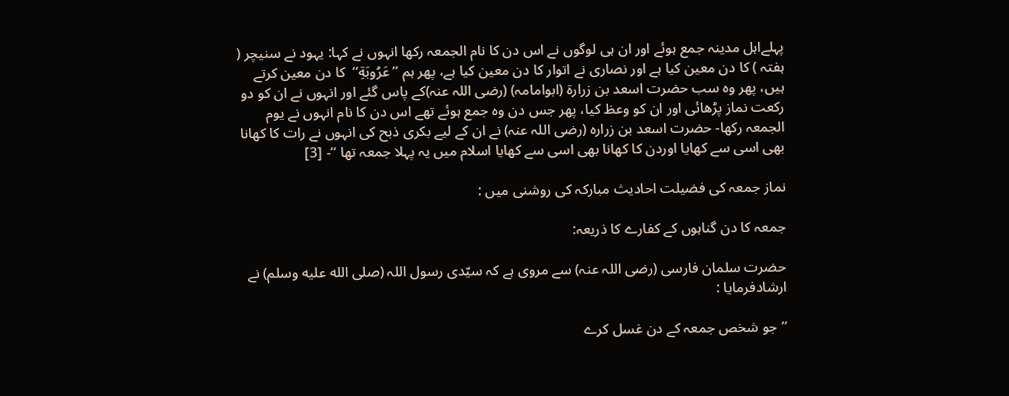پہلےاہل مدینہ جمع ہوئے اور ان ہی لوگوں نے اس دن کا نام الجمعہ رکھا انہوں نے کہا: یہود نے سنیچر ( ہفتہ ) کا دن معین کیا ہے اور نصاری نے اتوار کا دن معین کیا ہے، پھر ہم ’’عَرُوبَةِ‘‘  کا دن معین کرتے ہیں، پھر وہ سب حضرت اسعد بن زرارة (ابوامامہ) (رضی اللہ عنہ)کے پاس گئے اور انہوں نے ان کو دو رکعت نماز پڑھائی اور ان کو وعظ کیا، پھر جس دن وہ جمع ہوئے تھے اس دن کا نام انہوں نے یوم الجمعہ رکھا- حضرت اسعد بن زرارہ (رضی اللہ عنہ) نے ان کے لیے بکری ذبح کی انہوں نے رات کا کھانا بھی اسی سے کھایا اوردن کا کھانا بھی اسی سے کھایا اسلام میں یہ پہلا جمعہ تھا ‘‘- [3]

نماز جمعہ کی فضیلت احادیث مبارکہ کی روشنی میں :

جمعہ کا دن گناہوں کے کفارے کا ذریعہ:

حضرت سلمان فارسی (رضی اللہ عنہ) سے مروی ہے کہ سیّدی رسول اللہ (صلى الله عليه وسلم) نے ارشادفرمایا :

’’جو شخص جمعہ کے دن غسل کرے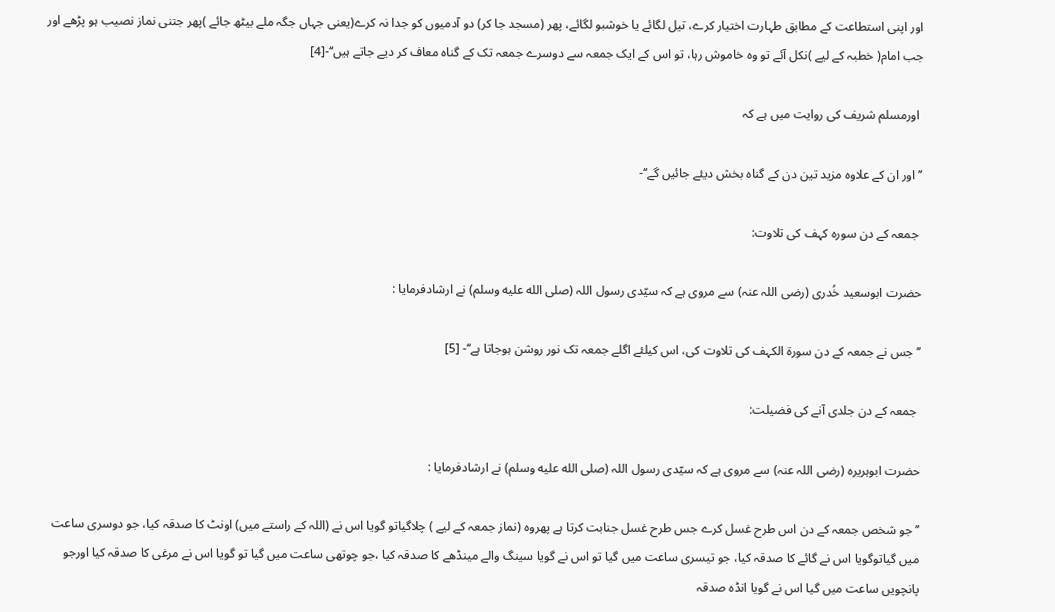اور اپنی استطاعت کے مطابق طہارت اختیار کرے، تیل لگائے یا خوشبو لگائے، پھر (مسجد جا کر) دو آدمیوں کو جدا نہ کرے(یعنی جہاں جگہ ملے بیٹھ جائے )پھر جتنی نماز نصیب ہو پڑھے اور جب امام( خطبہ کے لیے )نکل آئے تو وہ خاموش رہا، تو اس کے ایک جمعہ سے دوسرے جمعہ تک کے گناہ معاف کر دیے جاتے ہیں‘‘-[4]

 اورمسلم شریف کی روایت میں ہے کہ

’’اور ان کے علاوہ مزید تین دن کے گناہ بخش دیئے جائیں گے‘‘-

 جمعہ کے دن سورہ کہف کی تلاوت:

حضرت ابوسعید خُدری (رضی اللہ عنہ) سے مروی ہے کہ سیّدی رسول اللہ (صلى الله عليه وسلم) نے ارشادفرمایا :

’’جس نے جمعہ کے دن سورۃ الکہف کی تلاوت کی، اس کیلئے اگلے جمعہ تک نور روشن ہوجاتا ہے‘‘- [5]

 جمعہ کے دن جلدی آنے کی فضیلت:

حضرت ابوہریرہ (رضی اللہ عنہ) سے مروی ہے کہ سیّدی رسول اللہ (صلى الله عليه وسلم) نے ارشادفرمایا :

’’جو شخص جمعہ کے دن اس طرح غسل کرے جس طرح غسل جنابت کرتا ہے پھروہ (نماز جمعہ کے لیے ) چلاگیاتو گویا اس نے (اللہ کے راستے میں) اونٹ کا صدقہ کیا، جو دوسری ساعت میں گیاتوگویا اس نے گائے کا صدقہ کیا، جو تیسری ساعت میں گیا تو اس نے گویا سینگ والے مینڈھے کا صدقہ کیا ،جو چوتھی ساعت میں گیا تو گویا اس نے مرغی کا صدقہ کیا اورجو پانچویں ساعت میں گیا اس نے گویا انڈہ صدقہ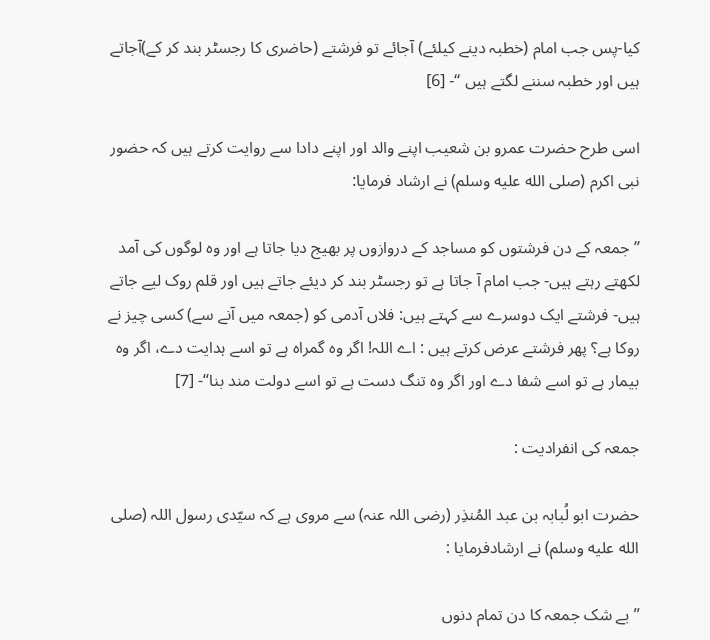کیا-پس جب امام (خطبہ دینے کیلئے) آجائے تو فرشتے (حاضری کا رجسٹر بند کر کے)آجاتے ہیں اور خطبہ سننے لگتے ہیں ‘‘- [6]

اسی طرح حضرت عمرو بن شعیب اپنے والد اور اپنے دادا سے روایت کرتے ہیں کہ حضور نبی اکرم (صلى الله عليه وسلم) نے ارشاد فرمایا:

’’جمعہ کے دن فرشتوں کو مساجد کے دروازوں پر بھیج دیا جاتا ہے اور وہ لوگوں کی آمد لکھتے رہتے ہیں- جب امام آ جاتا ہے تو رجسٹر بند کر دیئے جاتے ہیں اور قلم روک لیے جاتے ہیں- فرشتے ایک دوسرے سے کہتے ہیں: فلاں آدمی کو (جمعہ میں آنے سے) کسی چیز نے روکا ہے؟ پھر فرشتے عرض کرتے ہیں : اے اللہ! اگر وہ گمراہ ہے تو اسے ہدایت دے، اگر وہ بیمار ہے تو اسے شفا دے اور اگر وہ تنگ دست ہے تو اسے دولت مند بنا‘‘- [7]

جمعہ کی انفرادیت :

حضرت ابو لُبابہ بن عبد المُنذِر (رضی اللہ عنہ) سے مروی ہے کہ سیّدی رسول اللہ (صلى الله عليه وسلم) نے ارشادفرمایا :

’’بے شک جمعہ کا دن تمام دنوں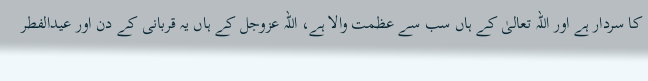کا سردار ہے اور اللہ تعالیٰ کے ہاں سب سے عظمت والا ہے، اللہ عزوجل کے ہاں یہ قربانی کے دن اور عیدالفطر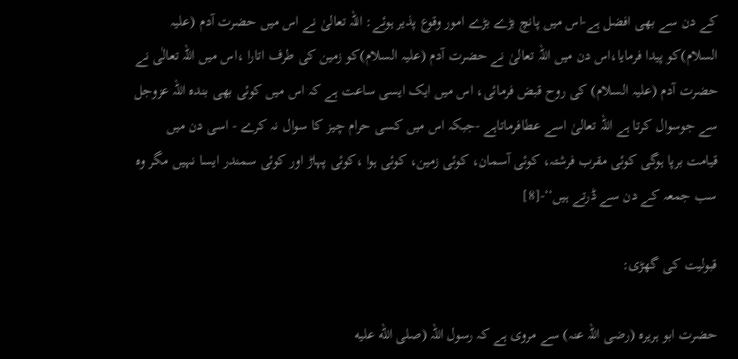کے دن سے بھی افضل ہے-اس میں پانچ بڑے بڑے امور وقوع پذیر ہوئے: اللہ تعالیٰ نے اس میں حضرت آدم (علیہ السلام)کو پیدا فرمایا،اس دن میں اللہ تعالیٰ نے حضرت آدم (علیہ السلام)کو زمین کی طرف اتارا ،اس میں اللہ تعالٰی نے حضرت آدم (علیہ السلام) کی روح قبض فرمائی، اس میں ایک ایسی ساعت ہے کہ اس میں کوئی بھی بندہ اللہ عزوجل سے جوسوال کرتا ہے اللہ تعالیٰ اسے عطافرماتاہے -جبکہ اس میں کسی حرام چیز کا سوال نہ کرے - اسی دن میں قیامت برپا ہوگی کوئی مقرب فرشتہ، کوئی آسمان، کوئی زمین، کوئی ہوا ،کوئی پہاڑ اور کوئی سمندر ایسا نہیں مگر وہ سب جمعہ کے دن سے ڈرتے ہیں‘‘-[8]

قبولیت کی گھڑی:

حضرت ابو ہریرہ (رضی اللہ عنہ) سے مروی ہے کہ رسول اللہ (صلى الله عليه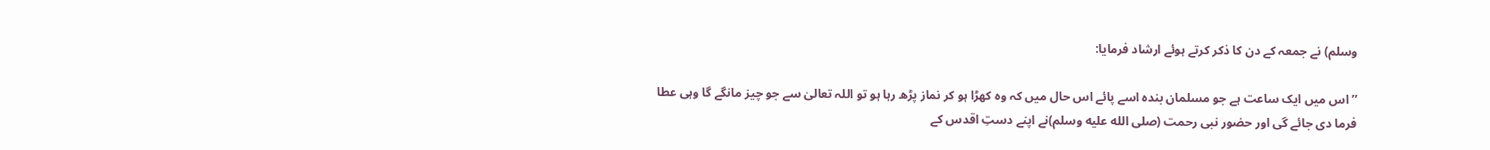وسلم) نے جمعہ کے دن کا ذکر کرتے ہوئے ارشاد فرمایا:

’’اس میں ایک ساعت ہے جو مسلمان بندہ اسے پائے اس حال میں کہ وہ کھڑا ہو کر نماز پڑھ رہا ہو تو اللہ تعالیٰ سے جو چیز مانگے گا وہی عطا فرما دی جائے گی اور حضور نبی رحمت (صلى الله عليه وسلم)نے اپنے دستِ اقدس کے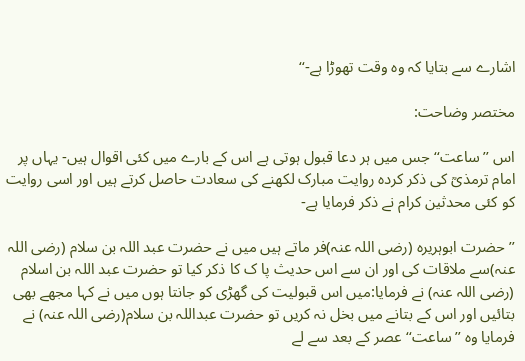اشارے سے بتایا کہ وہ وقت تھوڑا ہے-‘‘

مختصر وضاحت:

اس ’’ساعت‘‘ جس میں ہر دعا قبول ہوتی ہے اس کے بارے میں کئی اقوال ہیں- یہاں پر امام ترمذیؒ کی ذکر کردہ روایت مبارک لکھنے کی سعادت حاصل کرتے ہیں اور اسی روایت کو کئی محدثین کرام نے ذکر فرمایا ہے-

’’حضرت ابوہریرہ (رضی اللہ عنہ)فر ماتے ہیں میں نے حضرت عبد اللہ بن سلام (رضی اللہ عنہ)سے ملاقات کی اور ان سے اس حدیث پا ک کا ذکر کیا تو حضرت عبد اللہ بن اسلام (رضی اللہ عنہ) نے فرمایا:میں اس قبولیت کی گھڑی کو جانتا ہوں میں نے کہا مجھے بھی بتائیں اور اس کے بتانے میں بخل نہ کریں تو حضرت عبداللہ بن سلام(رضی اللہ عنہ) نے فرمایا وہ ’’ساعت‘‘عصر کے بعد سے لے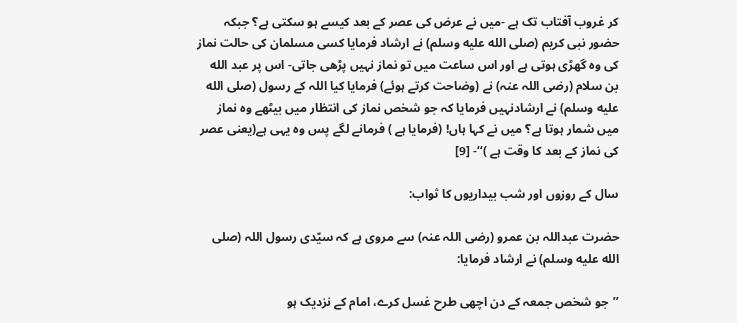کر غروب آفتاب تک ہے -میں نے عرض کی عصر کے بعد کیسے ہو سکتی ہے؟ جبکہ حضور نبی کریم (صلى الله عليه وسلم) نے ارشاد فرمایا کسی مسلمان کی حالت نماز کی وہ گھڑی ہوتی ہے اور اس ساعت میں تو نماز نہیں پڑھی جاتی- اس پر عبد الله بن سلام (رضی اللہ عنہ) نے (وضاحت کرتے ہوئے) فرمایا کیا اللہ کے رسول (صلى الله عليه وسلم) نے ارشادنہیں فرمایا کہ جو شخص نماز کی انتظار میں بیٹھے وہ نماز میں شمار ہوتا ہے؟ میں نے کہا ہاں! (فرمایا ہے ) فرمانے لگے پس وہ یہی ہے(یعنی عصر کی نماز کے بعد کا وقت ہے )‘‘- [9]

سال کے روزوں اور شب بیداریوں کا ثواب:

حضرت عبداللہ بن عمرو (رضی اللہ عنہ) سے مروی ہے کہ سیّدی رسول اللہ (صلى الله عليه وسلم) نے ارشاد فرمایا:

’’جو شخص جمعہ کے دن اچھی طرح غسل کرے، امام کے نزدیک ہو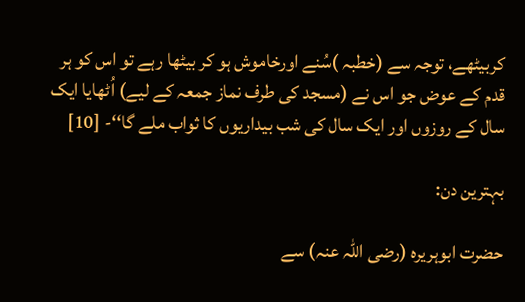کربیٹھے، توجہ سے (خطبہ )سُنے اورخاموش ہو کر بیٹھا رہے تو اس کو ہر قدم کے عوض جو اس نے (مسجد کی طرف نماز جمعہ کے لیے) اُٹھایا ایک سال کے روزوں اور ایک سال کی شب بیداریوں کا ثواب ملے گا‘‘- [10]

بہترین دن:

حضرت ابوہریرہ (رضی اللہ عنہ) سے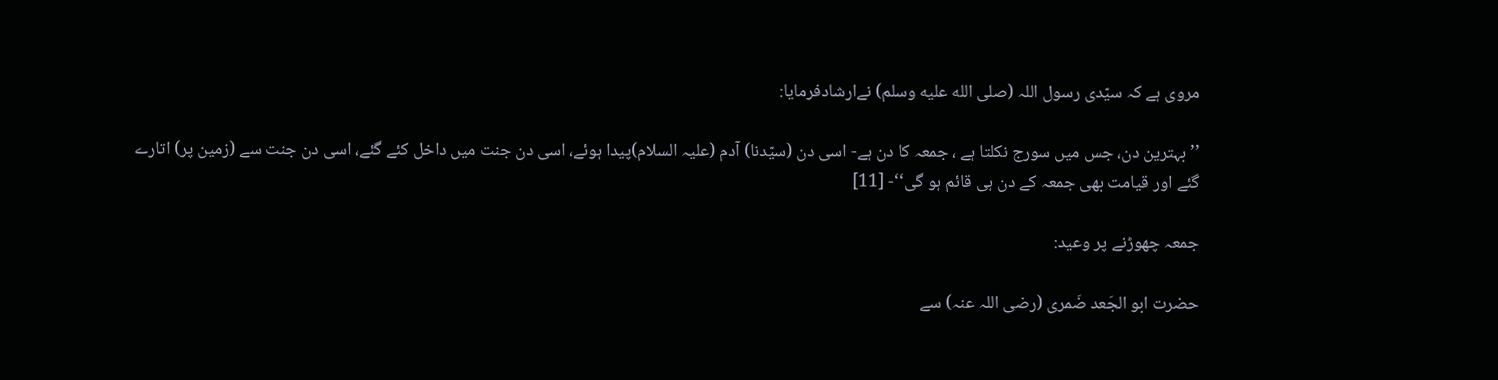مروی ہے کہ سیّدی رسول اللہ (صلى الله عليه وسلم) نےارشادفرمایا:

’’بہترین دن، جس میں سورج نکلتا ہے ، جمعہ کا دن ہے- اسی دن (سیّدنا) آدم (علیہ السلام)پیدا ہوئے، اسی دن جنت میں داخل کئے گئے، اسی دن جنت سے (زمین پر) اتارے گئے اور قیامت بھی جمعہ کے دن ہی قائم ہو گی‘‘- [11]

جمعہ چھوڑنے پر وعید:

حضرت ابو الجَعد ضَمری (رضی اللہ عنہ) سے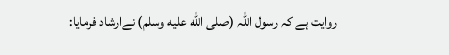روایت ہے کہ رسول اللہ (صلى الله عليه وسلم) نےارشاد فرمایا: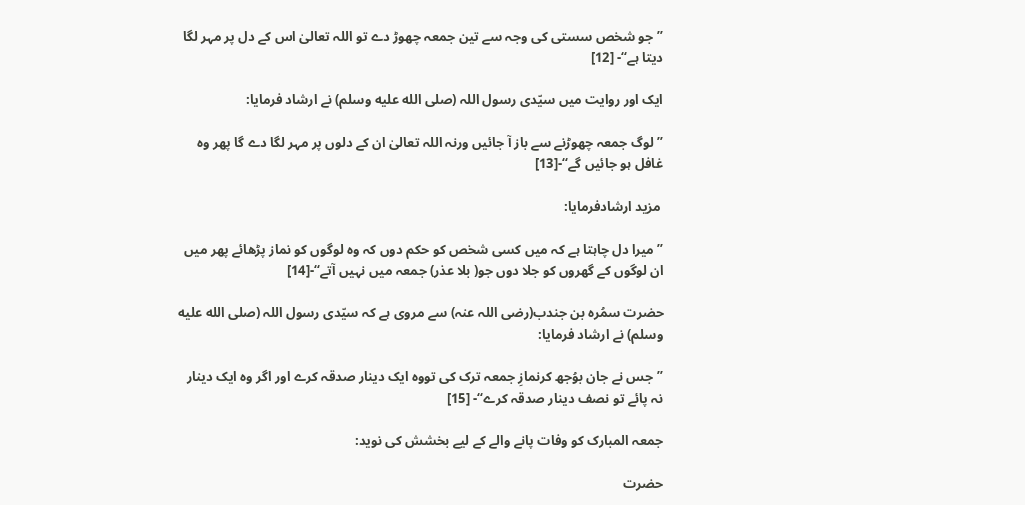’’جو شخص سستی کی وجہ سے تین جمعہ چھوڑ دے تو اللہ تعالیٰ اس کے دل پر مہر لگا دیتا ہے‘‘- [12]

ایک اور روایت میں سیّدی رسول اللہ (صلى الله عليه وسلم) نے ارشاد فرمایا:

’’ لوگ جمعہ چھوڑنے سے باز آ جائیں ورنہ اللہ تعالیٰ ان کے دلوں پر مہر لگا دے گا پھر وہ غافل ہو جائیں گے‘‘-[13]

 مزید ارشادفرمایا:

’’میرا دل چاہتا ہے کہ میں کسی شخص کو حکم دوں کہ وہ لوگوں کو نماز پڑھائے پھر میں ان لوگوں کے گھروں کو جلا دوں جو( بلا عذر) جمعہ میں نہیں آتے‘‘-[14]

حضرت سمُرہ بن جندب(رضی اللہ عنہ) سے مروی ہے کہ سیّدی رسول اللہ (صلى الله عليه وسلم) نے ارشاد فرمایا:

’’جس نے جان بوُجھ کرنمازِ جمعہ ترک کی تووہ ایک دینار صدقہ کرے اور اگر وہ ایک دینار نہ پائے تو نصف دینار صدقہ کرے‘‘- [15]

جمعہ المبارک کو وفات پانے والے کے لیے بخشش کی نوید:

حضرت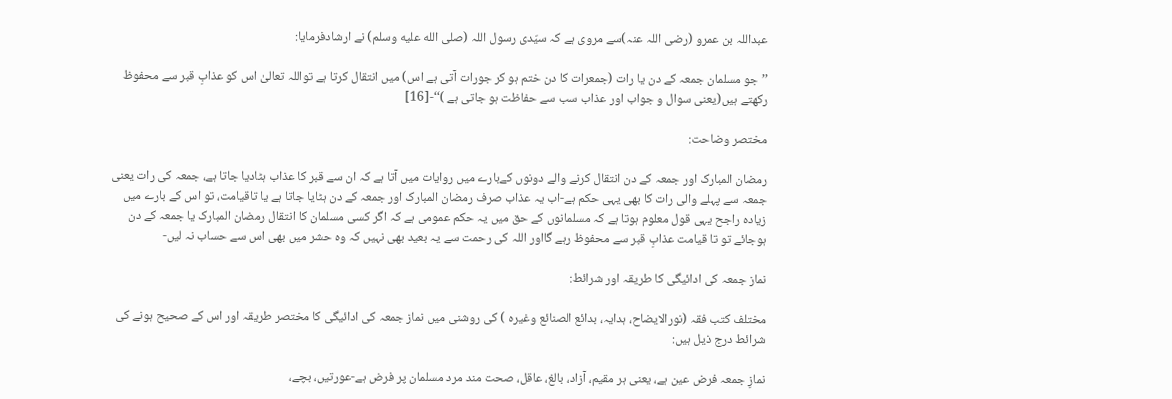عبداللہ بن عمرو (رضی اللہ عنہ)سے مروی ہے کہ سیّدی رسول اللہ (صلى الله عليه وسلم) نے ارشادفرمایا:

’’جو مسلمان جمعہ کے دن یا رات (جمعرات کا دن ختم ہو کر جورات آتی ہے اس) میں انتقال کرتا ہے تواللہ تعالیٰ اس کو عذابِ قبر سے محفوظ رکھتے ہیں(یعنی سوال و جواب اور عذاب سب سے حفاظت ہو جاتی ہے )‘‘-[16]

مختصر وضاحت:

رمضان المبارک اور جمعہ کے دن انتقال کرنے والے دونوں کےبارے میں روایات میں آتا ہے کہ ان سے قبر کا عذاب ہٹادیا جاتا ہے، جمعہ کی رات یعنی جمعہ سے پہلے والی رات کا بھی یہی حکم ہے-اب یہ عذاب صرف رمضان المبارک اور جمعہ کے دن ہٹایا جاتا ہے یا تاقیامت، تو اس کے بارے میں زیادہ راجح یہی قول معلوم ہوتا ہے کہ مسلمانوں کے حق میں یہ حکم عمومی ہے کہ اگر کسی مسلمان کا انتقال رمضان المبارک یا جمعہ کے دن ہوجائے تو تا قیامت عذابِ قبر سے محفوظ رہے گااور اللہ کی رحمت سے یہ بعید بھی نہیں کہ وہ حشر میں بھی اس سے حساب نہ لیں-

نماز جمعہ کی ادائیگی کا طریقہ اور شرائط:

مختلف کتب فقہ (نورالایضاح، ہدایہ، بدائع الصنائع وغیرہ ) کی روشنی میں نماز جمعہ کی ادائیگی کا مختصر طریقہ اور اس کے صحیح ہونے کی شرائط درج ذیل ہیں:

نمازِ جمعہ فرض عین ہے، یعنی ہر مقیم، آزاد، بالغ، عاقل، صحت مند مرد مسلمان پر فرض ہے-عورتیں، بچے،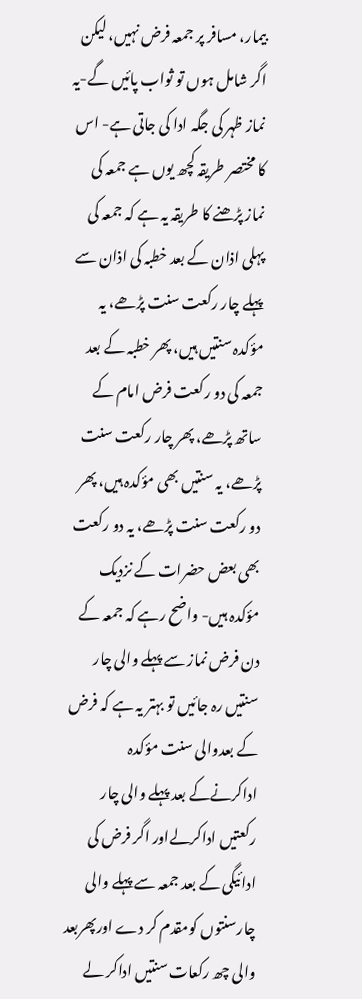بیمار، مسافر پر جمعہ فرض نہیں، لیکن اگر شامل ہوں تو ثواب پائیں گے-یہ نماز ظہر کی جگہ ادا کی جاتی ہے- اس کا مختصر طریقہ کچھ یوں ہے جمعہ کی نماز پڑھنے کا طریقہ یہ ہے کہ جمعہ کی پہلی اذان کے بعد خطبہ کی اذان سے پہلے چار رکعت سنت پڑھے، یہ مؤکدہ سنتیں ہیں، پھر خطبہ کے بعد جمعہ کی دو رکعت فرض امام کے ساتھ پڑھے، پھر چار رکعت سنت پڑھے، یہ سنتیں بھی مؤکدہ ہیں، پھر دو رکعت سنت پڑھے، یہ دو رکعت بھی بعض حضرات کے نزدیک مؤکدہ ہیں- واضح رہے کہ جمعہ کے دن فرض نماز سے پہلے والی چار سنتیں رہ جائیں تو بہتر یہ ہے کہ فرض کے بعدوالی سنت مؤکدہ اداکرنےکے بعد پہلے والی چار رکعتیں اداکرلےاور اگر فرض کی ادائیگی کے بعد جمعہ سے پہلے والی چارسنتوں کومقدم کر دے اورپھربعد والی چھ رکعات سنتیں اداکر لے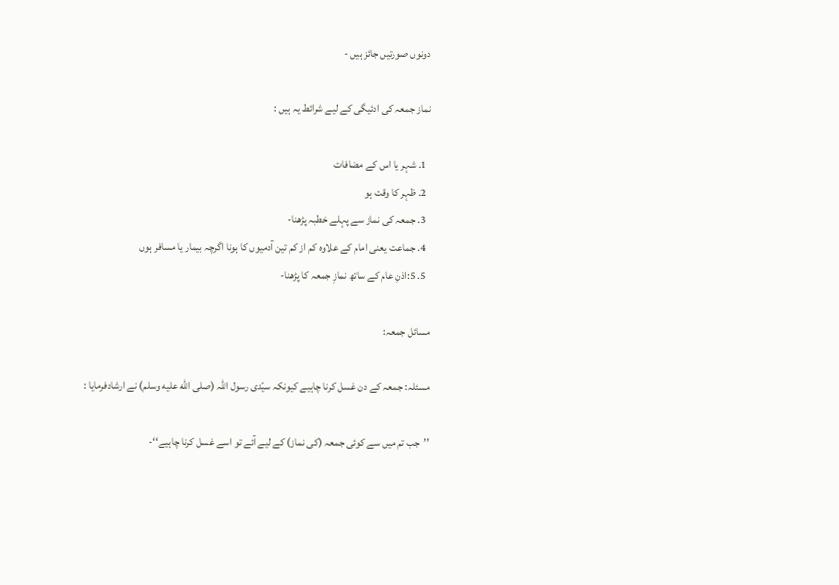دونوں صورتیں جائز ہیں -

نماز جمعہ کی ادئیگی کے لیے شرائط یہ ہیں :

  1. شہر یا اس کے مضافات
  2. ظہر کا وقت ہو
  3. جمعہ کی نماز سے پہلے خطبہ پڑھنا-
  4. جماعت یعنی امام کے علاوہ کم از کم تین آدمیوں کا ہونا اگرچہ بیمار یا مسافر ہوں
  5. 5:اذنِ عام کے ساتھ نمازِ جمعہ کا پڑھنا-

مسائل جمعہ:

مسئلہ: جمعہ کے دن غسل کرنا چاہیے کیونکہ سیّدی رسول اللہ (صلى الله عليه وسلم) نے ارشادفرمایا :

’’جب تم میں سے کوئی جمعہ (کی نماز) کے لیے آئے تو اسے غسل کرنا چاہیے‘‘-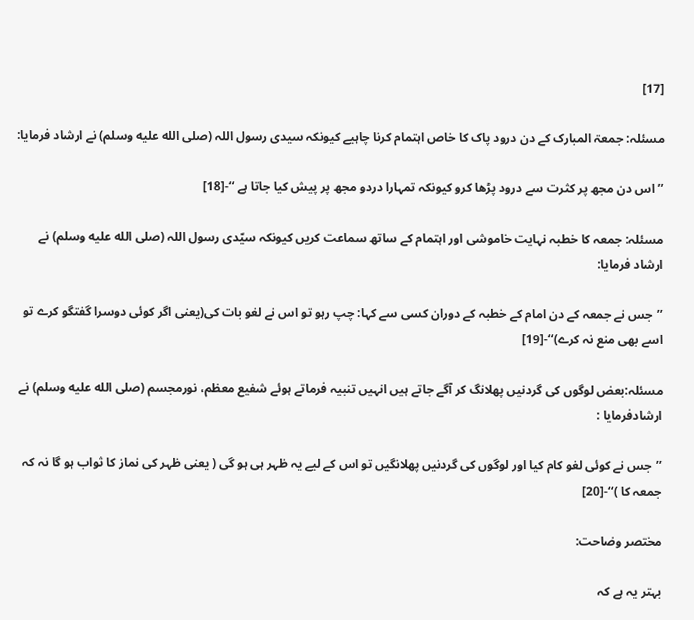[17]

مسئلہ: جمعۃ المبارک کے دن درود پاک کا خاص اہتمام کرنا چاہیے کیونکہ سیدی رسول اللہ (صلى الله عليه وسلم) نے ارشاد فرمایا:

’’اس دن مجھ پر کثرت سے درود پڑھا کرو کیونکہ تمہارا دردو مجھ پر پیش کیا جاتا ہے ‘‘-[18]

مسئلہ: جمعہ کا خطبہ نہایت خاموشی اور اہتمام کے ساتھ سماعت کریں کیونکہ سیّدی رسول اللہ (صلى الله عليه وسلم) نے ارشاد فرمایا:

’’جس نے جمعہ کے دن امام کے خطبہ کے دوران کسی سے کہا: چپ رہو تو اس نے لغو بات کی(یعنی اگر کوئی دوسرا گفتگو کرے تو اسے بھی منع نہ کرے)‘‘-[19]

مسئلہ:بعض لوگوں کی گردنیں پھلانگ کر آگے جاتے ہیں انہیں تنبیہ فرماتے ہوئے شفیع معظم، نورمجسم (صلى الله عليه وسلم) نے ارشادفرمایا :

’’جس نے کوئی لغو کام کیا اور لوگوں کی گردنیں پھلانگیں تو اس کے لیے یہ ظہر ہی ہو گی ( یعنی ظہر کی نماز کا ثواب ہو گا نہ کہ جمعہ کا )‘‘-[20]

مختصر وضاحت:

بہتر یہ ہے کہ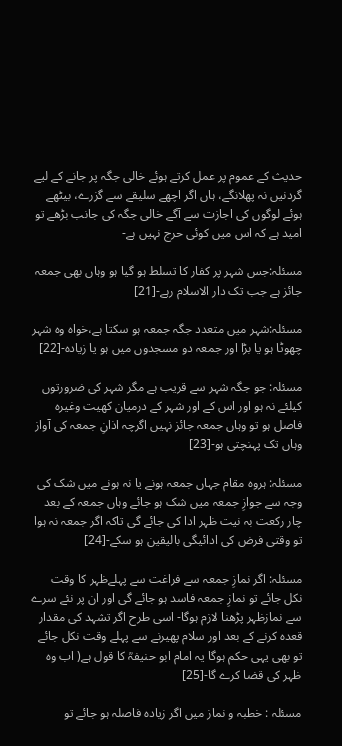حدیث کے عموم پر عمل کرتے ہوئے خالی جگہ پر جانے کے لیے گردنیں نہ پھلانگے، ہاں اگر اچھے سلیقے سے گزرے، بیٹھے ہوئے لوگوں کی اجازت سے آگے خالی جگہ کی جانب بڑھے تو امید ہے کہ اس میں کوئی حرج نہیں ہے-

مسئلہ:جس شہر پر کفار کا تسلط ہو گیا ہو وہاں بھی جمعہ جائز ہے جب تک دار الاسلام رہے-[21]

مسئلہ:شہر میں متعدد جگہ جمعہ ہو سکتا ہے،خواہ وہ شہر چھوٹا ہو یا بڑا اور جمعہ دو مسجدوں میں ہو یا زیادہ-[22]

مسئلہ: جو جگہ شہر سے قریب ہے مگر شہر کی ضرورتوں کیلئے نہ ہو اور اس کے اور شہر کے درمیان کھیت وغیرہ فاصل ہو تو وہاں جمعہ جائز نہیں اگرچہ اذانِ جمعہ کی آواز وہاں تک پہنچتی ہو-[23]

مسئلہ: ہروہ مقام جہاں جمعہ ہونے یا نہ ہونے میں شک کی وجہ سے جوازِ جمعہ میں شک ہو جائے وہاں جمعہ کے بعد چار رکعت بہ نیت ظہر ادا کی جائے گی تاکہ اگر جمعہ نہ ہوا تو وقتی فرض کی ادائیگی بالیقین ہو سکے-[24]

مسئلہ: اگر نمازِ جمعہ سے فراغت سے پہلےظہر کا وقت نکل جائے تو نمازِ جمعہ فاسد ہو جائے گی اور ان پر نئے سرے سے نمازظہر پڑھنا لازم ہوگا- اسی طرح اگر تشہد کی مقدار قعدہ کرنے کے بعد اور سلام پھیرنے سے پہلے وقت نکل جائے تو بھی یہی حکم ہوگا یہ امام ابو حنیفہؒ کا قول ہے( اب وہ ظہر کی قضا کرے گا-[25]

مسئلہ : خطبہ و نماز میں اگر زیادہ فاصلہ ہو جائے تو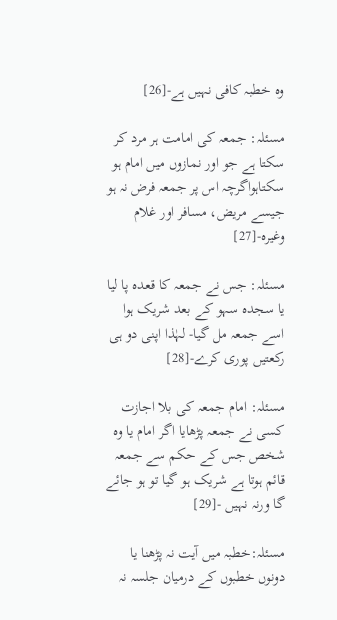وہ خطبہ کافی نہیں ہے-[26]

مسئلہ: جمعہ کی امامت ہر مرد کر سکتا ہے جو اور نمازوں میں امام ہو سکتاہواگرچہ اس پر جمعہ فرض نہ ہو جیسے مریض، مسافر اور غلام وغیرہ-[27]

مسئلہ: جس نے جمعہ کا قعدہ پا لیا یا سجدہ سہو کے بعد شریک ہوا اسے جمعہ مل گیا- لہٰذا اپنی دو ہی رکعتیں پوری کرے-[28]

مسئلہ: امام جمعہ کی بلا اجازت کسی نے جمعہ پڑھایا اگر امام یا وہ شخص جس کے حکم سے جمعہ قائم ہوتا ہے شریک ہو گیا تو ہو جائے گا ورنہ نہیں -[29]

مسئلہ:خطبہ میں آیت نہ پڑھنا یا دونوں خطبوں کے درمیان جلسہ نہ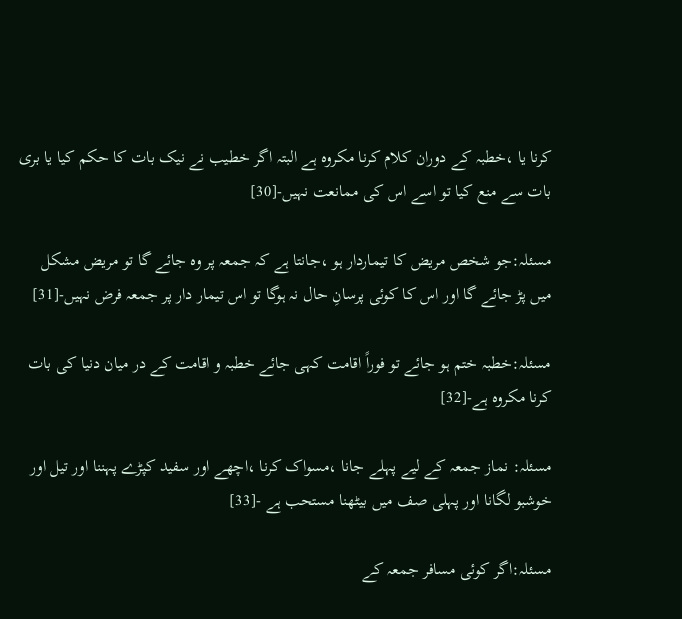کرنا یا ،خطبہ کے دوران کلام کرنا مکروہ ہے البتہ اگر خطیب نے نیک بات کا حکم کیا یا بری بات سے منع کیا تو اسے اس کی ممانعت نہیں-[30]

مسئلہ:جو شخص مریض کا تیماردار ہو ،جانتا ہے کہ جمعہ پر وہ جائے گا تو مریض مشکل میں پڑ جائے گا اور اس کا کوئی پرسانِ حال نہ ہوگا تو اس تیمار دار پر جمعہ فرض نہیں-[31]

مسئلہ:خطبہ ختم ہو جائے تو فوراً اقامت کہی جائے خطبہ و اقامت کے در میان دنیا کی بات کرنا مکروہ ہے-[32]

مسئلہ: نماز جمعہ کے لیے پہلے جانا ،مسواک کرنا ،اچھے اور سفید کپڑے پہننا اور تیل اور خوشبو لگانا اور پہلی صف میں بیٹھنا مستحب ہے -[33]

مسئلہ:اگر کوئی مسافر جمعہ کے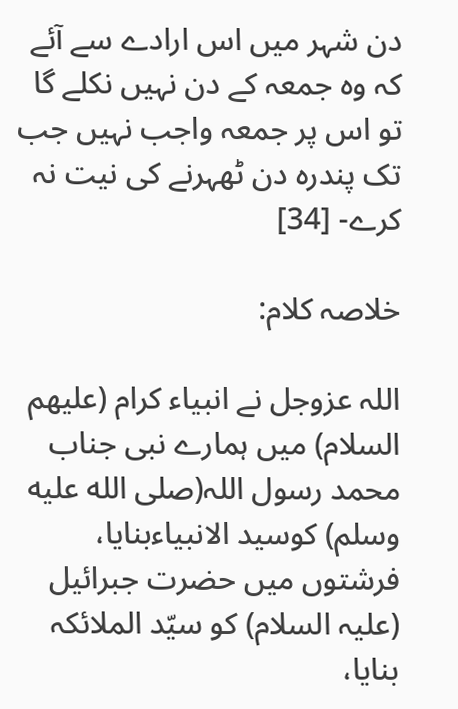دن شہر میں اس ارادے سے آئے کہ وہ جمعہ کے دن نہیں نکلے گا تو اس پر جمعہ واجب نہیں جب تک پندرہ دن ٹھہرنے کی نیت نہ کرے- [34]

خلاصہ کلام:

اللہ عزوجل نے انبیاء کرام (علیھم السلام) میں ہمارے نبی جناب محمد رسول اللہ(صلى الله عليه وسلم) کوسید الانبیاءبنایا، فرشتوں میں حضرت جبرائیل (علیہ السلام) کو سیّد الملائکہ بنایا،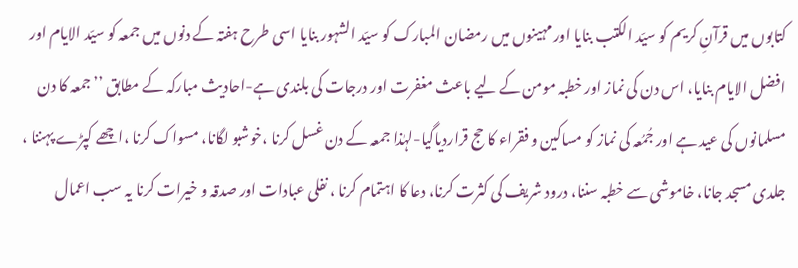کتابوں میں قرآنِ کریم کو سیّد الکتب بنایا اور مہینوں میں رمضان المبارک کو سیّد الشہور بنایا اسی طرح ہفتہ کے دنوں میں جمعہ کو سیّد الایام اور افضل الایام بنایا، اس دن کی نماز اور خطبہ مومن کے لیے باعث مغفرت اور درجات کی بلندی ہے-احادیث مبارکہ کے مطابق ’’جمعہ کا دن مسلمانوں کی عید ہے اور جُمُعہ کی نماز کو مساکین و فقراء کا حج قراردیاگیا-لہٰذا جمعہ کے دن غسل کرنا ،خوشبو لگانا، مسواک کرنا ،اچھے کپڑے پہننا ، جلدی مسجد جانا، خاموشی سے خطبہ سننا، درود شریف کی کثرت کرنا، دعا کا اہتمام کرنا ، نفلی عبادات اور صدقہ و خیرات کرنا یہ سب اعمال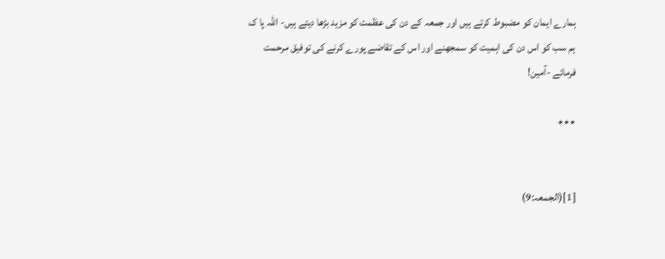ہمارے ایمان کو مضبوط کرتے ہیں اور جمعہ کے دن کی عظمت کو مزید بڑھا دیتے ہیں- اللہ پا ک ہم سب کو اس دن کی اہمیت کو سمجھنے اور اس کے تقاضے پورے کرنے کی توفیق مرحمت فرمائے -آمین!

٭٭٭


[1](الجمعہ:9)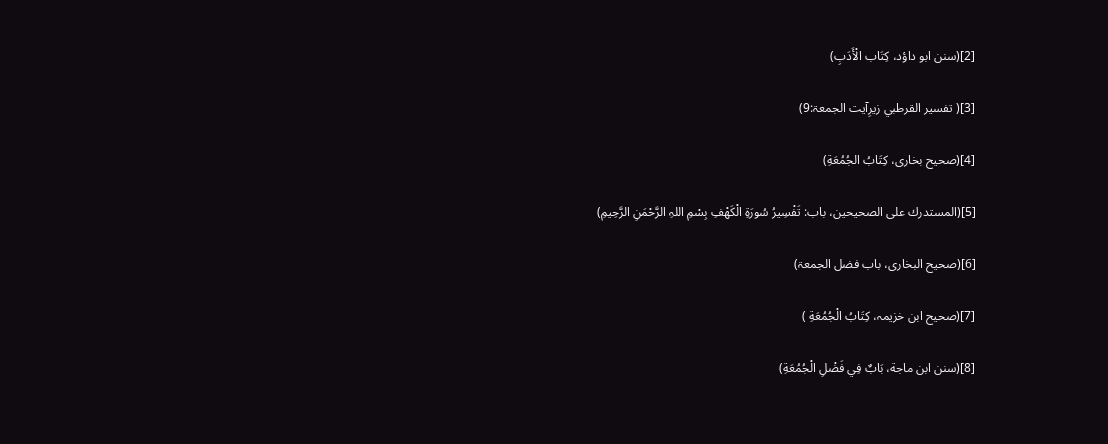[2](سنن ابو داؤد، كِتَاب الْأَدَبِ)

[3]( تفسير القرطبي زیرِآیت الجمعۃ:9)

[4](صحیح بخاری، كِتَابُ الجُمُعَةِ)

[5](المستدرك على الصحيحين، باب: تَفْسِيرُ سُورَةِ الْكَهْفِ بِسْمِ اللہِ الرَّحْمَنِ الرَّحِيمِ)

[6](صحیح البخاری، باب فضل الجمعۃ)

[7](صحیح ابن خزیمہ، كِتَابُ الْجُمُعَةِ )

[8](سنن ابن ماجة، بَابٌ فِي فَضْلِ الْجُمُعَةِ)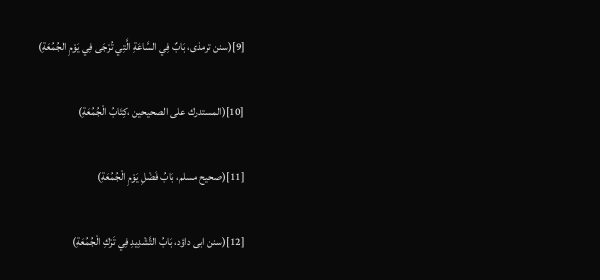[9](سنن ترمذی، بَابٌ فِي السَّاعَةِ الَّتِي تُرْجَى فِي يَوْمِ الجُمُعَةِ)

[10](المستدرك على الصحيحين ،كِتَابُ الْجُمُعَةِ)

[11](صحیح مسلم، بَابُ فَضْلِ يَوْمِ الْجُمُعَةِ)

[12](سنن ابی داؤد، بَابُ التَّشْدِيدِ فِي تَرْكِ الْجُمُعَةِ)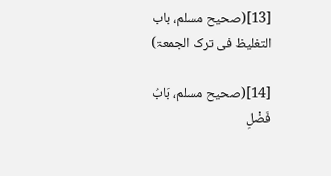[13](صحیح مسلم، باب التغلیظ فی ترک الجمعۃ)

[14](صحیح مسلم، بَابُ فَضْلِ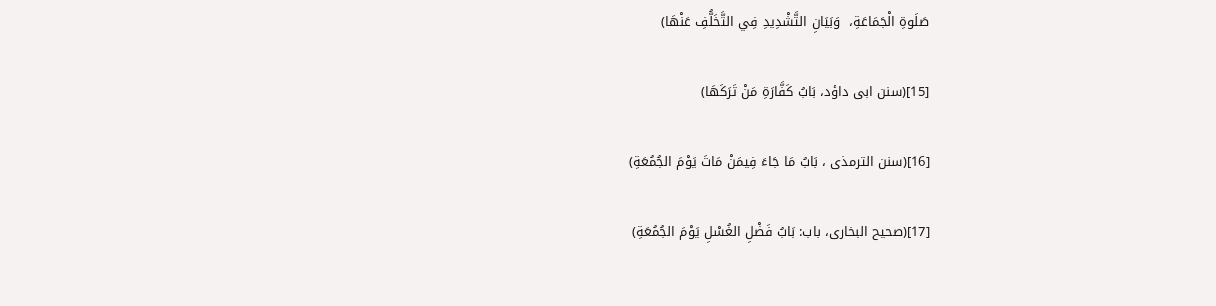صَلَوۃِ الْجَمَاعَةِ،  وَبَيَانِ التَّشْدِيدِ فِي التَّخَلُّفِ عَنْهَا)

[15](سنن ابی داؤد، بَابُ كَفَّارَةِ مَنْ تَرَكَهَا)

[16](سنن الترمذی ، بَابُ مَا جَاءَ فِيمَنْ مَاتَ يَوْمَ الجُمُعَةِ)

[17](صحیح البخاری، باب: بَابُ فَضْلِ الغُسْلِ يَوْمَ الجُمُعَةِ)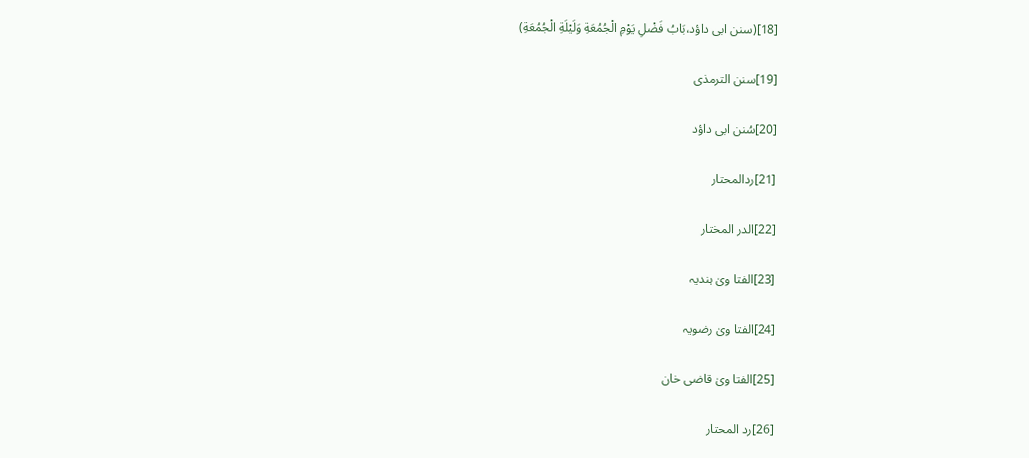[18](سنن ابی داؤد،بَابُ فَضْلِ يَوْمِ الْجُمُعَةِ وَلَيْلَةِ الْجُمُعَةِ)

[19]سنن الترمذی

[20]سُنن ابی داؤد

[21]ردالمحتار

[22]الدر المختار

[23]الفتا ویٰ ہندیہ

[24]الفتا ویٰ رضویہ

[25]الفتا ویٰ قاضی خان

[26]رد المحتار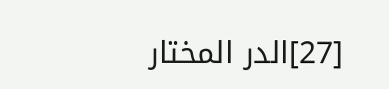[27]الدر المختار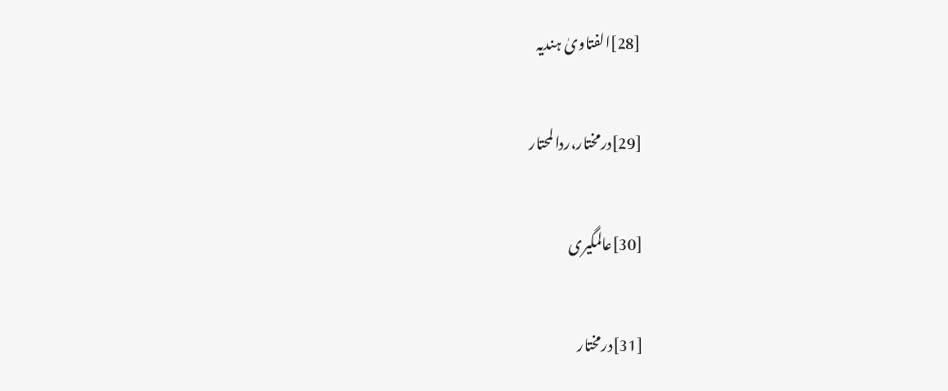[28]الفتاویٰ ہندیہ

[29]درمختار،ردالمحتار

[30]عالمگیری

[31]درمختار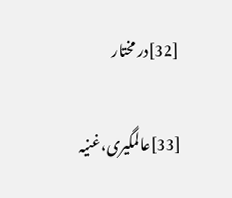[32]در مختار

[33]عالمگیری،غنیہ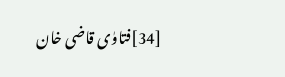[34]فتاوٰی قاضی خان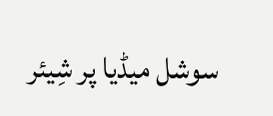سوشل میڈیا پر شِیئر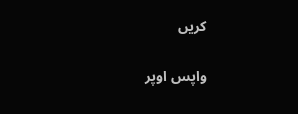کریں

واپس اوپر